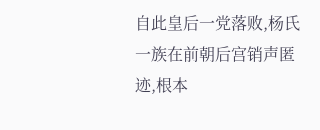自此皇后一党落败,杨氏一族在前朝后宫销声匿迹,根本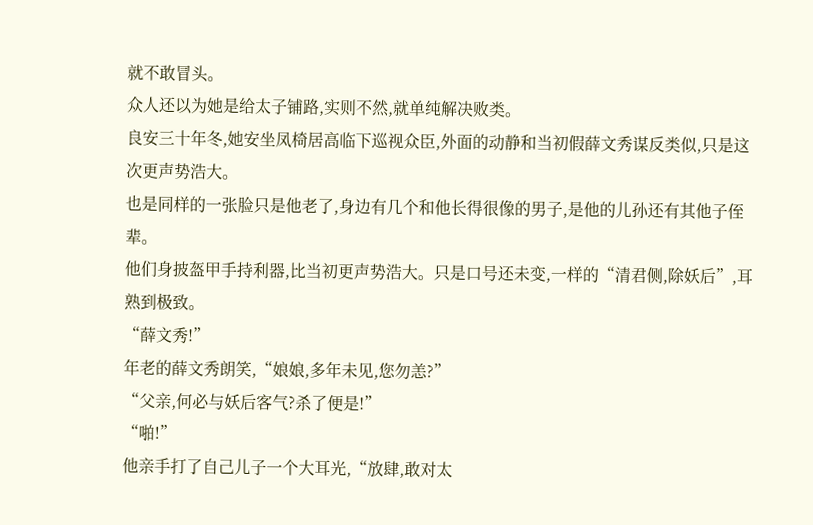就不敢冒头。
众人还以为她是给太子铺路,实则不然,就单纯解决败类。
良安三十年冬,她安坐凤椅居高临下巡视众臣,外面的动静和当初假薛文秀谋反类似,只是这次更声势浩大。
也是同样的一张脸只是他老了,身边有几个和他长得很像的男子,是他的儿孙还有其他子侄辈。
他们身披盔甲手持利器,比当初更声势浩大。只是口号还未变,一样的“清君侧,除妖后”,耳熟到极致。
“薛文秀!”
年老的薛文秀朗笑,“娘娘,多年未见,您勿恙?”
“父亲,何必与妖后客气?杀了便是!”
“啪!”
他亲手打了自己儿子一个大耳光,“放肆,敢对太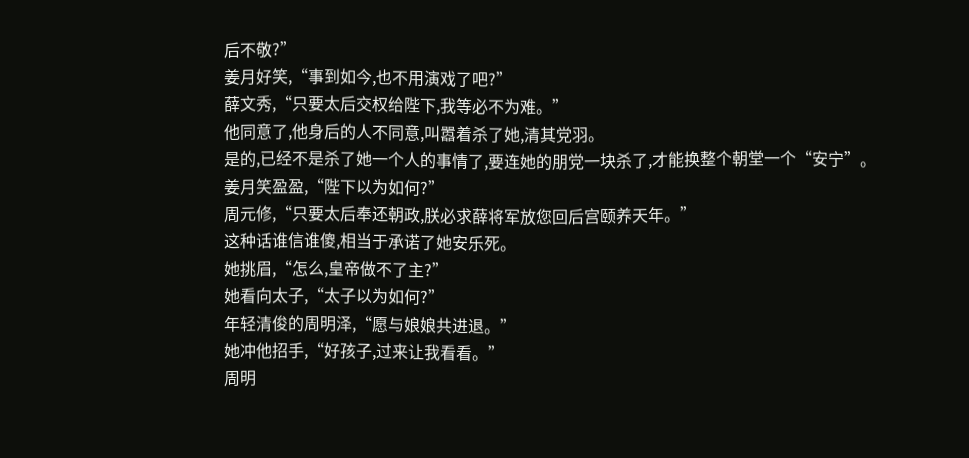后不敬?”
姜月好笑,“事到如今,也不用演戏了吧?”
薛文秀,“只要太后交权给陛下,我等必不为难。”
他同意了,他身后的人不同意,叫嚣着杀了她,清其党羽。
是的,已经不是杀了她一个人的事情了,要连她的朋党一块杀了,才能换整个朝堂一个“安宁”。
姜月笑盈盈,“陛下以为如何?”
周元修,“只要太后奉还朝政,朕必求薛将军放您回后宫颐养天年。”
这种话谁信谁傻,相当于承诺了她安乐死。
她挑眉,“怎么,皇帝做不了主?”
她看向太子,“太子以为如何?”
年轻清俊的周明泽,“愿与娘娘共进退。”
她冲他招手,“好孩子,过来让我看看。”
周明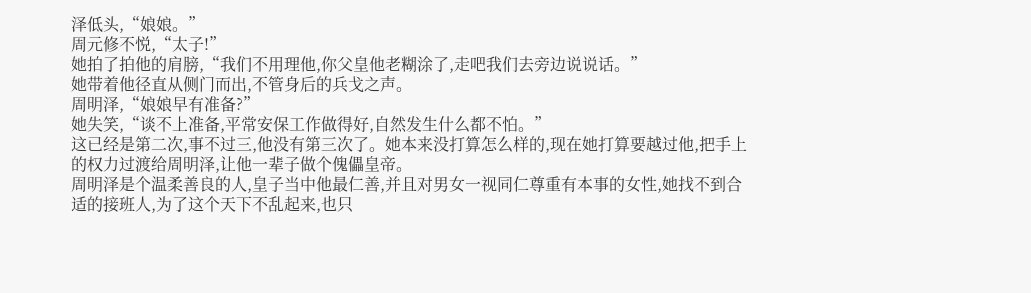泽低头,“娘娘。”
周元修不悦,“太子!”
她拍了拍他的肩膀,“我们不用理他,你父皇他老糊涂了,走吧我们去旁边说说话。”
她带着他径直从侧门而出,不管身后的兵戈之声。
周明泽,“娘娘早有准备?”
她失笑,“谈不上准备,平常安保工作做得好,自然发生什么都不怕。”
这已经是第二次,事不过三,他没有第三次了。她本来没打算怎么样的,现在她打算要越过他,把手上的权力过渡给周明泽,让他一辈子做个傀儡皇帝。
周明泽是个温柔善良的人,皇子当中他最仁善,并且对男女一视同仁尊重有本事的女性,她找不到合适的接班人,为了这个天下不乱起来,也只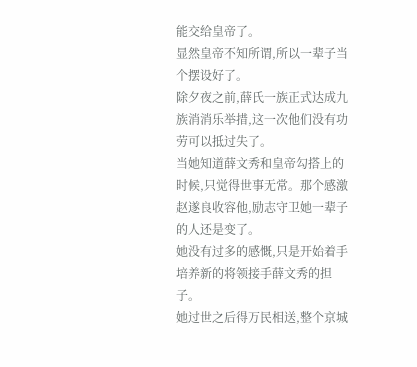能交给皇帝了。
显然皇帝不知所谓,所以一辈子当个摆设好了。
除夕夜之前,薛氏一族正式达成九族消消乐举措,这一次他们没有功劳可以抵过失了。
当她知道薛文秀和皇帝勾搭上的时候,只觉得世事无常。那个感激赵遂良收容他,励志守卫她一辈子的人还是变了。
她没有过多的感慨,只是开始着手培养新的将领接手薛文秀的担子。
她过世之后得万民相送,整个京城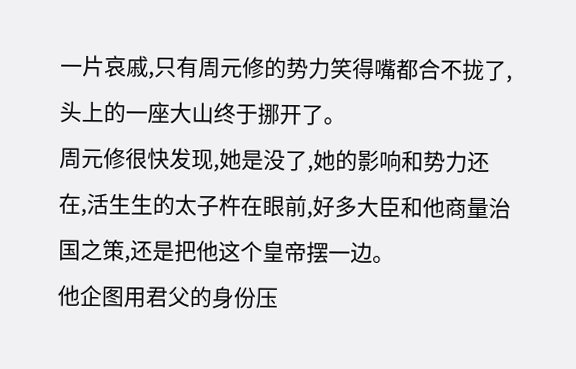一片哀戚,只有周元修的势力笑得嘴都合不拢了,头上的一座大山终于挪开了。
周元修很快发现,她是没了,她的影响和势力还在,活生生的太子杵在眼前,好多大臣和他商量治国之策,还是把他这个皇帝摆一边。
他企图用君父的身份压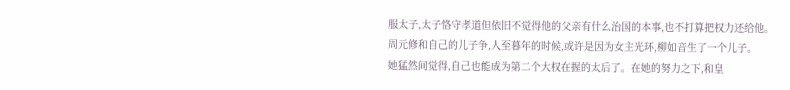服太子,太子恪守孝道但依旧不觉得他的父亲有什么治国的本事,也不打算把权力还给他。
周元修和自己的儿子争,人至暮年的时候,或许是因为女主光环,柳如音生了一个儿子。
她猛然间觉得,自己也能成为第二个大权在握的太后了。在她的努力之下,和皇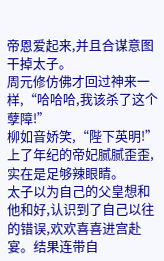帝恩爱起来,并且合谋意图干掉太子。
周元修仿佛才回过神来一样,“哈哈哈,我该杀了这个孽障!”
柳如音娇笑,“陛下英明!”
上了年纪的帝妃腻腻歪歪,实在是足够辣眼睛。
太子以为自己的父皇想和他和好,认识到了自己以往的错误,欢欢喜喜进宫赴宴。结果连带自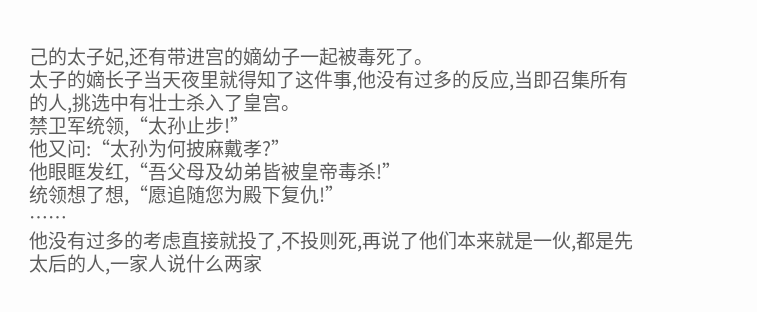己的太子妃,还有带进宫的嫡幼子一起被毒死了。
太子的嫡长子当天夜里就得知了这件事,他没有过多的反应,当即召集所有的人,挑选中有壮士杀入了皇宫。
禁卫军统领,“太孙止步!”
他又问:“太孙为何披麻戴孝?”
他眼眶发红,“吾父母及幼弟皆被皇帝毒杀!”
统领想了想,“愿追随您为殿下复仇!”
……
他没有过多的考虑直接就投了,不投则死,再说了他们本来就是一伙,都是先太后的人,一家人说什么两家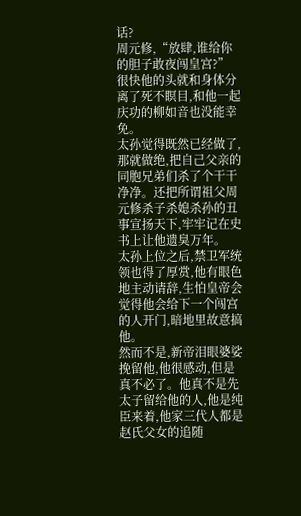话?
周元修,“放肆,谁给你的胆子敢夜闯皇宫?”
很快他的头就和身体分离了死不瞑目,和他一起庆功的柳如音也没能幸免。
太孙觉得既然已经做了,那就做绝,把自己父亲的同胞兄弟们杀了个干干净净。还把所谓祖父周元修杀子杀媳杀孙的丑事宣扬天下,牢牢记在史书上让他遗臭万年。
太孙上位之后,禁卫军统领也得了厚赏,他有眼色地主动请辞,生怕皇帝会觉得他会给下一个闯宫的人开门,暗地里故意搞他。
然而不是,新帝泪眼婆娑挽留他,他很感动,但是真不必了。他真不是先太子留给他的人,他是纯臣来着,他家三代人都是赵氏父女的追随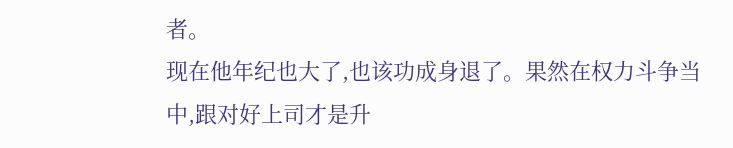者。
现在他年纪也大了,也该功成身退了。果然在权力斗争当中,跟对好上司才是升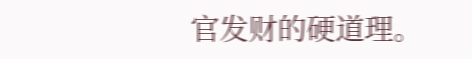官发财的硬道理。